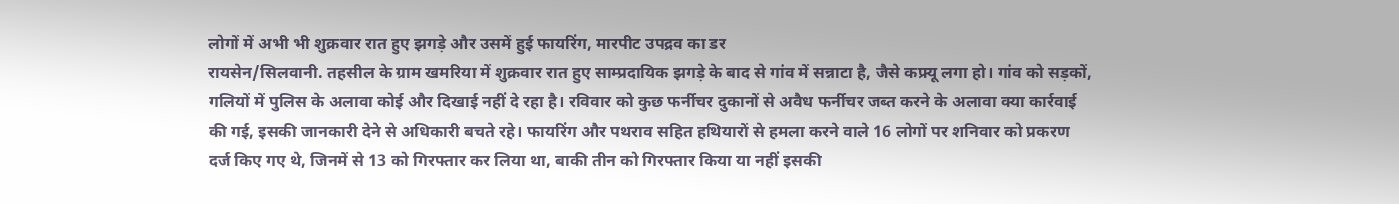लोगों में अभी भी शुक्रवार रात हुए झगड़े और उसमें हुई फायरिंग, मारपीट उपद्रव का डर
रायसेन/सिलवानी. तहसील के ग्राम खमरिया में शुक्रवार रात हुए साम्प्रदायिक झगड़े के बाद से गांव में सन्नाटा है, जैसे कफ्र्यू लगा हो। गांव को सड़कों, गलियों में पुलिस के अलावा कोई और दिखाई नहीं दे रहा है। रविवार को कुछ फर्नीचर दुकानों से अवैध फर्नीचर जब्त करने के अलावा क्या कार्रवाई की गई, इसकी जानकारी देने से अधिकारी बचते रहे। फायरिंग और पथराव सहित हथियारों से हमला करने वाले 16 लोगों पर शनिवार को प्रकरण दर्ज किए गए थे, जिनमें से 13 को गिरफ्तार कर लिया था, बाकी तीन को गिरफ्तार किया या नहीं इसकी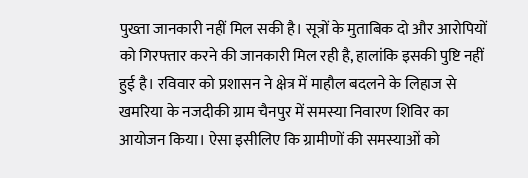पुख्ता जानकारी नहीं मिल सकी है। सूत्रों के मुताबिक दो और आरोपियों को गिरफ्तार करने की जानकारी मिल रही है, हालांकि इसकी पुष्टि नहीं हुई है। रविवार को प्रशासन ने क्षेत्र में माहौल बदलने के लिहाज से खमरिया के नजदीकी ग्राम चैनपुर में समस्या निवारण शिविर का आयोजन किया। ऐसा इसीलिए कि ग्रामीणों की समस्याओं को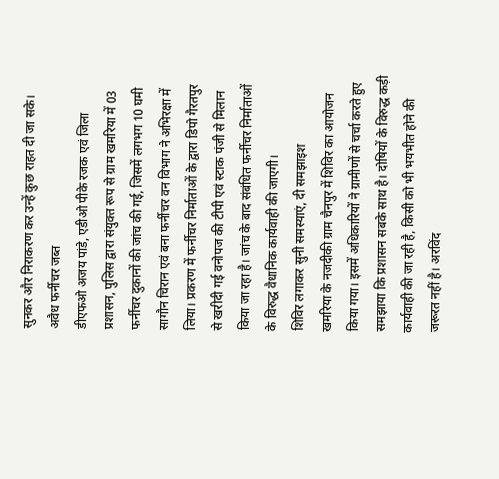सुनकर और निराकरण कर उन्हें कुछ राहत दी जा सके।
अवैध फर्नीचर जब्त
डीएफओ अजय पांडे, एडीओ पीके रजक एवं जिला प्रशासन, पुलिस द्वारा संयुक्त रूप से ग्राम खमरिया में 03 फर्नीचर दुकानों की जांच की गई, जिसमें लगभग 10 घमी सागौन चिरान एवं बना फर्नीचर वन विभाग ने अभिरक्षा में लिया। प्रकरण में फर्नीचर निर्माताओं के द्वारा डिपो गैरतपुर से खरीदी गई वनोपज की टीपी एवं स्टाक पंजी से मिलान किया जा रहा है। जांच के बाद संबंधित फर्नीचर निर्माताओं के विरुद्ध वैधानिक कार्यवाही की जाएगी।
शिविर लगाकर सुनी समस्याएं, दी समझाइश
खमरिया के नजदीकी ग्राम चैनपुर में शिविर का आयोजन किया गया। इसमें अधिकारियों ने ग्रामीणों से चर्चा करते हुए समझाया कि प्रशासन सबके साथ है। दोषियों के विरुद्ध कड़ी कार्यवाही की जा रही है, किसी को भी भयभीत होने की जरूरत नहीं है। अरविंद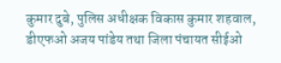कुमार दुबे, पुलिस अधीक्षक विकास कुमार शहवाल, डीएफओ अजय पांडेय तथा जिला पंचायत सीईओ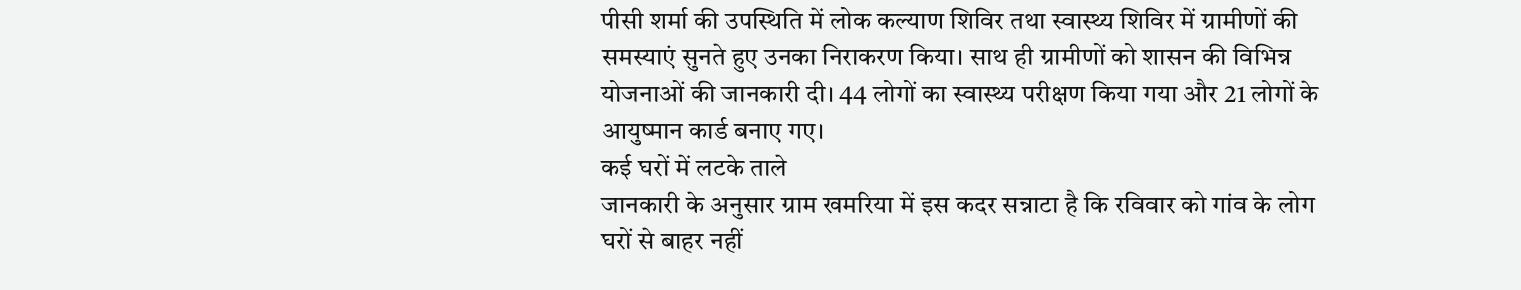पीसी शर्मा की उपस्थिति में लोक कल्याण शिविर तथा स्वास्थ्य शिविर में ग्रामीणों की समस्याएं सुनते हुए उनका निराकरण किया। साथ ही ग्रामीणों को शासन की विभिन्न योजनाओं की जानकारी दी। 44 लोगों का स्वास्थ्य परीक्षण किया गया और 21 लोगों के आयुष्मान कार्ड बनाए गए।
कई घरों में लटके ताले
जानकारी के अनुसार ग्राम खमरिया में इस कदर सन्नाटा है कि रविवार को गांव के लोग घरों से बाहर नहीं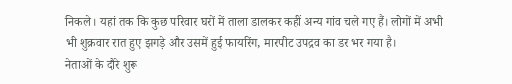निकले। यहां तक कि कुछ परिवार घरों में ताला डालकर कहीं अन्य गांव चले गए हैं। लोगों में अभी भी शुक्रवार रात हुए झगड़े और उसमें हुई फायरिंग, मारपीट उपद्रव का डर भर गया है।
नेताओं के दौरे शुरू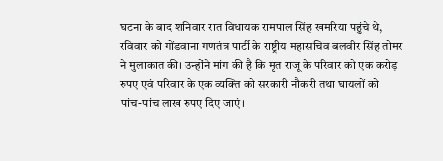घटना के बाद शनिवार रात विधायक रामपाल सिंह खमरिया पहुंचे थे, रविवार को गोंडवाना गणतंत्र पार्टी के राष्ट्रीय महासचिव बलवीर सिंह तोमर ने मुलाकात की। उन्होंने मांग की है कि मृत राजू के परिवार को एक करोड़ रुपए एवं परिवार के एक व्यक्ति को सरकारी नौकरी तथा घायलों को पांच-पांच लाख रुपए दिए जाएं।